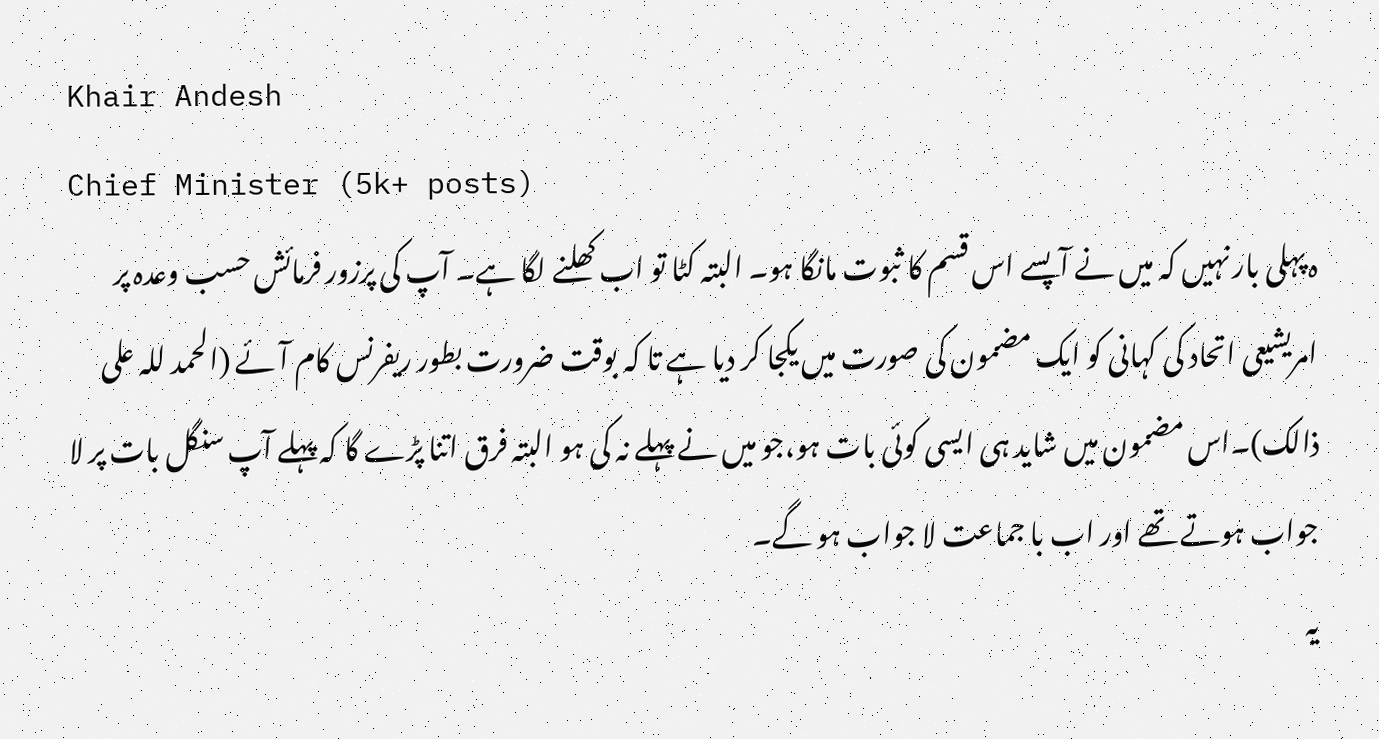Khair Andesh
Chief Minister (5k+ posts)
ہ پہلی بار نہیں کہ میں نے آپسے اس قسم کا ثبوت مانگا ہو۔ البتہ کٹا تو اب کھلنے لگا ہے۔ آپ کی پرزور فرمائش حسب وعدہ پر امریشیعی اتحاد کی کہانی کو ایک مضمون کی صورت میں یکجا کر دیا ہے تا کہ بوقت ضرورت بطور ریفرنس کام آئے (الحمد للہ علی ذالک)۔اس مضمون میں شاید ہی ایسی کوئی بات ہو،جو میں نے پہلے نہ کی ہو البتہ فرق اتنا پڑے گا کہ پہلے آپ سنگل بات پر لا جواب ہوتے تھے اور اب با جماعت لا جواب ہو گے۔
یہ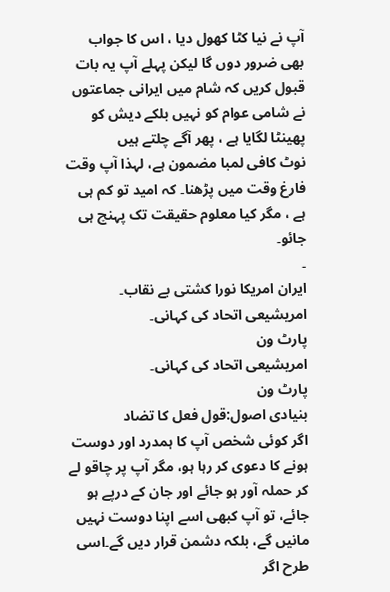آپ نے نیا کٹا کھول دیا ، اس کا جواب بھی ضرور دوں گا لیکن پہلے آپ یہ بات قبول کریں کہ شام میں ایرانی جماعتوں نے شامی عوام کو نہیں بلکے دیش کو پھینٹا لگایا ہے ، پھر آگے چلتے ہیں
نوٹ کافی لمبا مضمون ہے، لہذا آپ وقت فارغ وقت میں پڑھنا۔ کہ امید تو کم ہی ہے ، مگر کیا معلوم حقیقت تک پہنچ ہی جائو۔
۔
ایران امریکا نورا کشتی بے نقاب۔
امریشیعی اتحاد کی کہانی۔
پارٹ ون
امریشیعی اتحاد کی کہانی۔
پارٹ ون
بنیادی اصول:قول فعل کا تضاد
اگر کوئی شخص آپ کا ہمدرد اور دوست ہونے کا دعوی کر رہا ہو، مگر آپ پر چاقو لے کر حملہ آور ہو جائے اور جان کے درپے ہو جائے، تو آپ کبھی اسے اپنا دوست نہیں مانیں گے، بلکہ دشمن قرار دیں گے۔اسی طرح اگر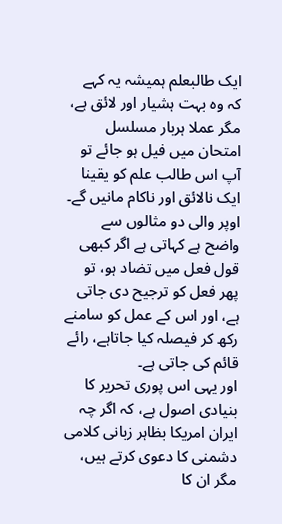ایک طالبعلم ہمیشہ یہ کہے کہ وہ بہت ہشیار اور لائق ہے، مگر عملا ہربار مسلسل امتحان میں فیل ہو جائے تو آپ اس طالب علم کو یقینا ایک نالائق اور ناکام مانیں گے۔
اوپر والی دو مثالوں سے واضح ہے کہاتی ہے اگر کبھی قول فعل میں تضاد ہو، تو پھر فعل کو ترجیح دی جاتی ہے، اور اس کے عمل کو سامنے رکھ کر فیصلہ کیا جاتاہے، رائے قائم کی جاتی ہے۔
اور یہی اس پوری تحریر کا بنیادی اصول ہے، کہ اگر چہ ایران امریکا بظاہر زبانی کلامی دشمنی کا دعوی کرتے ہیں، مگر ان کا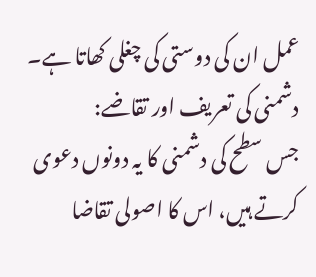عمل ان کی دوستی کی چغلی کھاتا ہے۔
دشمنی کی تعریف اور تقاضے:
جس سطح کی دشمنی کا یہ دونوں دعوی کرتے ہیں، اس کا اصولی تقاضا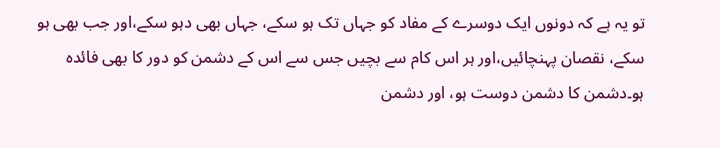تو یہ ہے کہ دونوں ایک دوسرے کے مفاد کو جہاں تک ہو سکے، جہاں بھی دہو سکے،اور جب بھی ہو سکے، نقصان پہنچائیں،اور ہر اس کام سے بچیں جس سے اس کے دشمن کو دور کا بھی فائدہ ہو۔دشمن کا دشمن دوست ہو، اور دشمن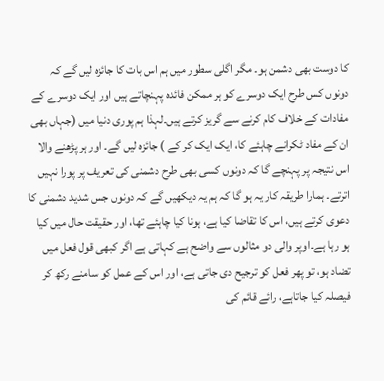کا دوست بھی دشمن ہو۔ مگر اگلی سطور میں ہم اس بات کا جائزہ لیں گے کہ دونوں کس طرح ایک دوسرے کو ہر ممکن فائدہ پہنچاتے ہیں اور ایک دوسرے کے مفادات کے خلاف کام کرنے سے گریز کرتے ہیں۔لہذا ہم پوری دنیا میں (جہاں بھی ان کے مفاد ٹکرانے چاہئے کا، ایک ایک کر کے ) جائزہ لیں گے۔ اور ہر پڑھنے والا اس نتیجہ پر پہنچے گا کہ دونوں کسی بھی طرح دشمنی کی تعریف پر پورا نہیں اترتے۔ ہمارا طریقہ کار یہ ہو گا کہ ہم یہ دیکھیں گے کہ دونوں جس شدید دشمنی کا دعوی کرتے ہیں، اس کا تقاضا کیا ہے، ہونا کیا چاہئے تھا، اور حقیقت حال میں کیا ہو رہا ہے۔اوپر والی دو مثالوں سے واضح ہے کہاتی ہے اگر کبھی قول فعل میں تضاد ہو، تو پھر فعل کو ترجیح دی جاتی ہے، اور اس کے عمل کو سامنے رکھ کر فیصلہ کیا جاتاہے، رائے قائم کی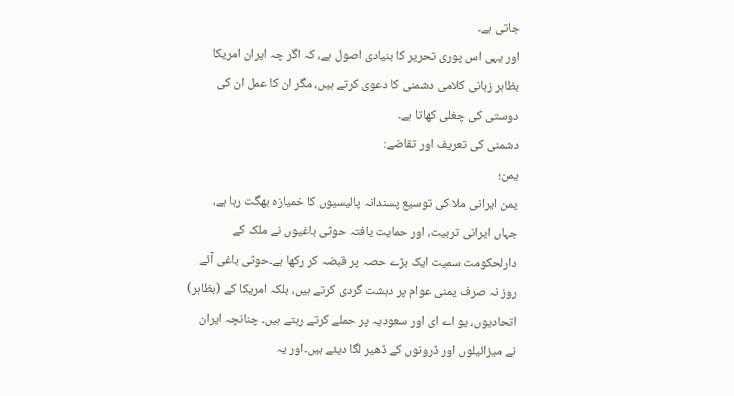جاتی ہے۔
اور یہی اس پوری تحریر کا بنیادی اصول ہے، کہ اگر چہ ایران امریکا بظاہر زبانی کلامی دشمنی کا دعوی کرتے ہیں، مگر ان کا عمل ان کی دوستی کی چغلی کھاتا ہے۔
دشمنی کی تعریف اور تقاضے:
یمن؛
یمن ایرانی ملا کی توسیع پسندانہ پالیسیوں کا خمیازہ بھگت رہا ہے، جہاں ایرانی تربیت، اور حمایت یافتہ حوثی باغیوں نے ملک کے دارلحکومت سمیت ایک بڑے حصہ پر قبضہ کر رکھا ہے۔حوثی باغی آئے روز نہ صرف یمنی عوام پر دہشت گردی کرتے ہیں، بلکہ امریکا کے (بظاہر) اتحادیوں، یو اے ای اور سعودیہ پر حملے کرتے رہتے ہیں۔ چنانچہ ایران نے میزائیلوں اور ڈرونوں کے ڈھیر لگا دیئے ہیں۔اور یہ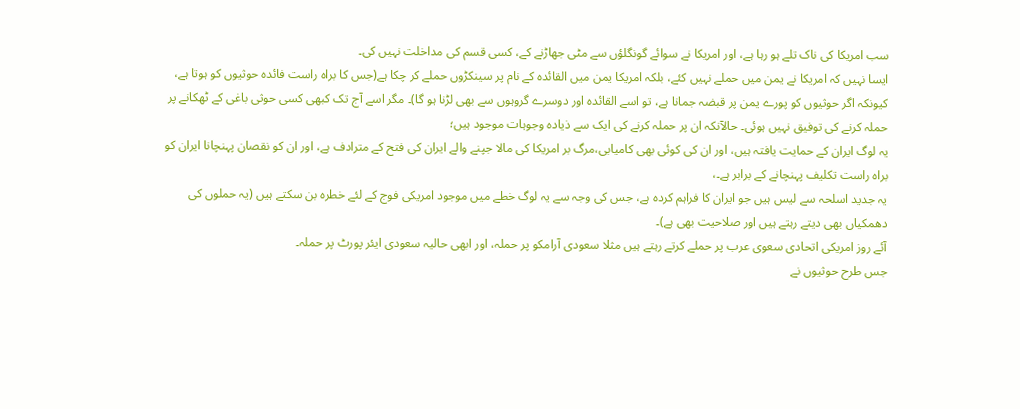سب امریکا کی ناک تلے ہو رہا ہے، اور امریکا نے سوائے گونگلؤں سے مٹی جھاڑنے کے، کسی قسم کی مداخلت نہیں کی۔
ایسا نہیں کہ امریکا نے یمن میں حملے نہیں کئے، بلکہ امریکا یمن میں القائدہ کے نام پر سینکڑوں حملے کر چکا ہے(جس کا براہ راست فائدہ حوثیوں کو ہوتا ہے، کیونکہ اگر حوثیوں کو پورے یمن پر قبضہ جمانا ہے، تو اسے القائدہ اور دوسرے گروہوں سے بھی لڑنا ہو گا)۔ مگر اسے آج تک کبھی کسی حوثی باغی کے ٹھکانے پر حملہ کرنے کی توفیق نہیں ہوئی۔ حالآنکہ ان پر حملہ کرنے کی ایک سے ذیادہ وجوہات موجود ہیں؛
یہ لوگ ایران کے حمایت یافتہ ہیں، اور ان کی کوئی بھی کامیابی،مرگ بر امریکا کی مالا جپنے والے ایران کی فتح کے مترادف ہے، اور ان کو نقصان پہنچانا ایران کو براہ راست تکلیف پہنچانے کے برابر ہے۔،
یہ جدید اسلحہ سے لیس ہیں جو ایران کا فراہم کردہ ہے، جس کی وجہ سے یہ لوگ خطے میں موجود امریکی فوج کے لئے خطرہ بن سکتے ہیں (یہ حملوں کی دھمکیاں بھی دیتے رہتے ہیں اور صلاحیت بھی ہے)۔
آئے روز امریکی اتحادی سعوی عرب پر حملے کرتے رہتے ہیں مثلا سعودی آرامکو پر حملہ، اور ابھی حالیہ سعودی ایئر پورٹ پر حملہ۔
جس طرح حوثیوں نے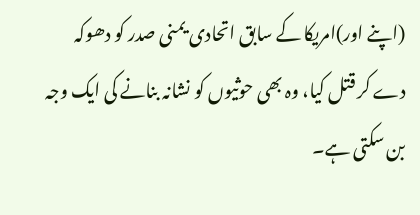(اپنے اور)امریکا کے سابق اتحادی یمنی صدر کو دھوکہ دے کر قتل کیا، وہ بھی حوثیوں کو نشانہ بنانے کی ایک وجہ بن سکتی ہے۔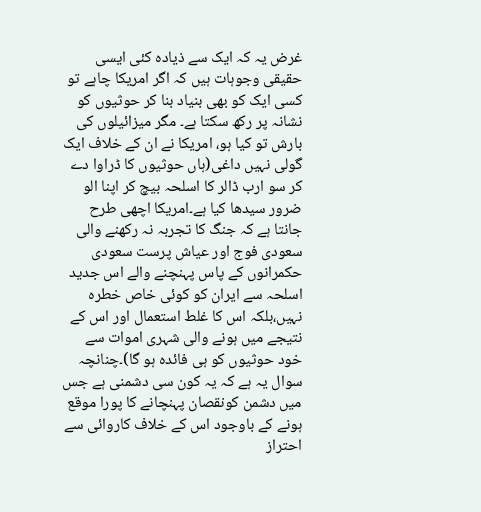غرض یہ کہ ایک سے ذیادہ کئی ایسی حقیقی وجوہات ہیں کہ اگر امریکا چاہے تو کسی ایک کو بھی بنیاد بنا کر حوثیوں کو نشانہ پر رکھ سکتا ہے۔ مگر میزائیلوں کی بارش تو کیا ہو، امریکا نے ان کے خلاف ایک گولی نہیں داغی(ہاں حوثیوں کا ڈراوا دے کر سو ارب ڈالر کا اسلحہ بیچ کر اپنا الو ضرور سیدھا کیا ہے۔امریکا اچھی طرح جانتا ہے کہ جنگ کا تجربہ نہ رکھنے والی سعودی فوج اور عیاش پرست سعودی حکمرانوں کے پاس پہنچنے والے اس جدید اسلحہ سے ایران کو کوئی خاص خطرہ نہیں،بلکہ اس کا غلط استعمال اور اس کے نتیجے میں ہونے والی شہری اموات سے خود حوثیوں کو ہی فائدہ ہو گا)۔چنانچہ سوال یہ ہے کہ یہ کون سی دشمنی ہے جس میں دشمن کونقصان پہنچانے کا پورا موقع ہونے کے باوجود اس کے خلاف کاروائی سے احتراز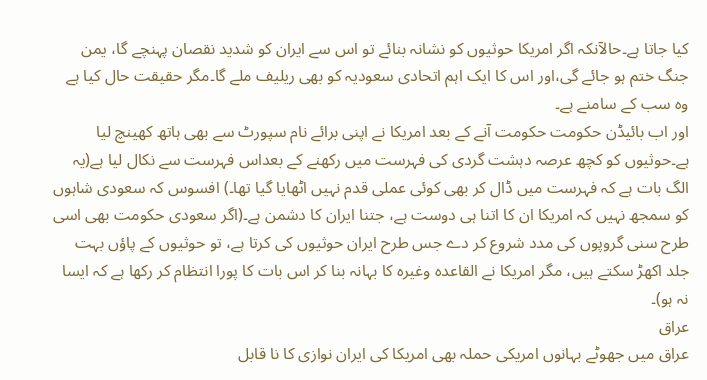کیا جاتا ہے۔حالآنکہ اگر امریکا حوثیوں کو نشانہ بنائے تو اس سے ایران کو شدید نقصان پہنچے گا، یمن جنگ ختم ہو جائے گی،اور اس کا ایک اہم اتحادی سعودیہ کو بھی ریلیف ملے گا۔مگر حقیقت حال کیا ہے وہ سب کے سامنے ہے۔
اور اب بائیڈن حکومت حکومت آنے کے بعد امریکا نے اپنی برائے نام سپورٹ سے بھی ہاتھ کھینچ لیا ہے۔حوثیوں کو کچھ عرصہ دہشت گردی کی فہرست میں رکھنے کے بعداس فہرست سے نکال لیا ہے(یہ الگ بات ہے کہ فہرست میں ڈال کر بھی کوئی عملی قدم نہیں اٹھایا گیا تھا۔) افسوس کہ سعودی شاہوں کو سمجھ نہیں کہ امریکا ان کا اتنا ہی دوست ہے، جتنا ایران کا دشمن ہے۔(اگر سعودی حکومت بھی اسی طرح سنی گروپوں کی مدد شروع کر دے جس طرح ایران حوثیوں کی کرتا ہے، تو حوثیوں کے پاؤں بہت جلد اکھڑ سکتے ہیں، مگر امریکا نے القاعدہ وغیرہ کا بہانہ بنا کر اس بات کا پورا انتظام کر رکھا ہے کہ ایسا نہ ہو)۔
عراق
عراق میں جھوٹے بہانوں امریکی حملہ بھی امریکا کی ایران نوازی کا نا قابل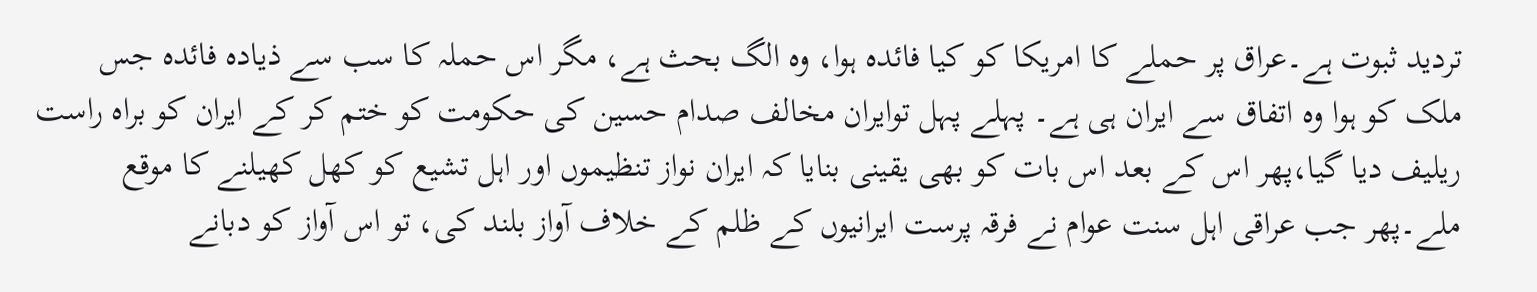تردید ثبوت ہے۔عراق پر حملے کا امریکا کو کیا فائدہ ہوا، وہ الگ بحث ہے، مگر اس حملہ کا سب سے ذیادہ فائدہ جس ملک کو ہوا وہ اتفاق سے ایران ہی ہے۔ پہلے پہل توایران مخالف صدام حسین کی حکومت کو ختم کر کے ایران کو براہ راست ریلیف دیا گیا،پھر اس کے بعد اس بات کو بھی یقینی بنایا کہ ایران نواز تنظیموں اور اہل تشیع کو کھل کھیلنے کا موقع ملے۔پھر جب عراقی اہل سنت عوام نے فرقہ پرست ایرانیوں کے ظلم کے خلاف آواز بلند کی، تو اس آواز کو دبانے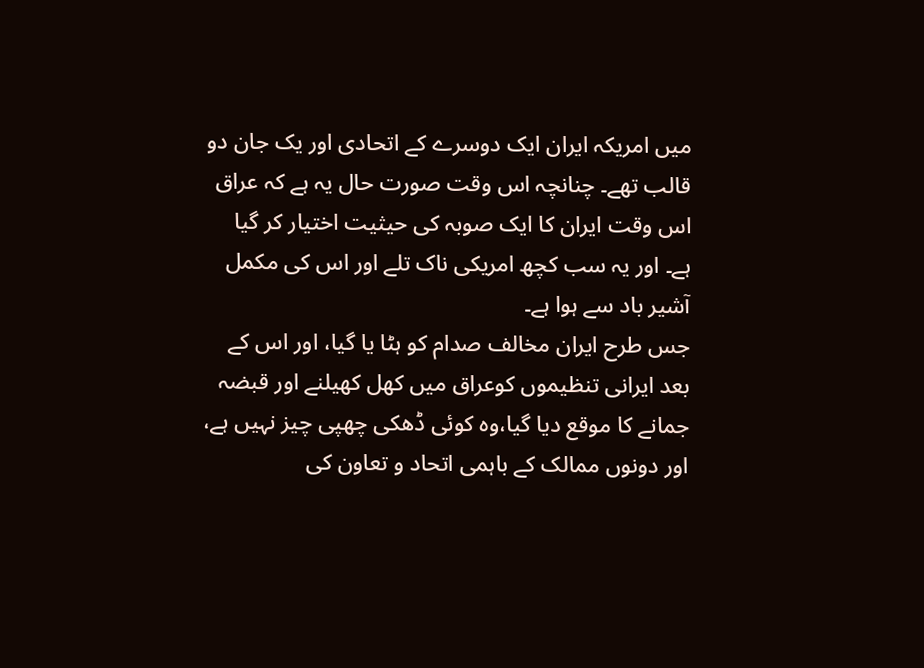میں امریکہ ایران ایک دوسرے کے اتحادی اور یک جان دو قالب تھے۔ چنانچہ اس وقت صورت حال یہ ہے کہ عراق اس وقت ایران کا ایک صوبہ کی حیثیت اختیار کر گیا ہے۔ اور یہ سب کچھ امریکی ناک تلے اور اس کی مکمل آشیر باد سے ہوا ہے۔
جس طرح ایران مخالف صدام کو ہٹا یا گیا، اور اس کے بعد ایرانی تنظیموں کوعراق میں کھل کھیلنے اور قبضہ جمانے کا موقع دیا گیا،وہ کوئی ڈھکی چھپی چیز نہیں ہے، اور دونوں ممالک کے باہمی اتحاد و تعاون کی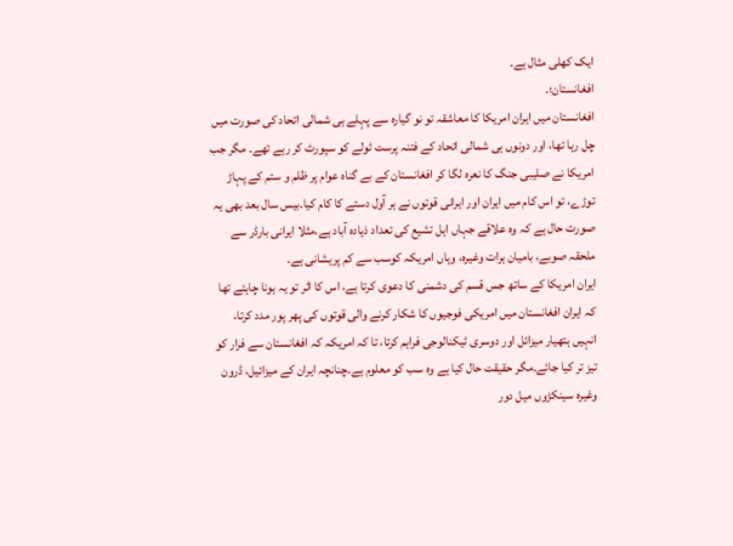ایک کھلی مثال ہے۔
افغانستان؛۔
افغانستان میں ایران امریکا کا معاشقہ تو نو گیارہ سے پہلے ہی شمالی اتحاد کی صورت میں چل رہا تھا، اور دونوں ہی شمالی اتحاد کے فتنہ پرست ٹولے کو سپورٹ کر رہے تھے۔ مگر جب امریکا نے صلیبی جنگ کا نعرہ لگا کر افغانستان کے بے گناہ عوام پر ظلم و ستم کے پہاڑ توڑے، تو اس کام میں ایران اور ایرانی قوتوں نے ہر آول دستے کا کام کیا۔بیس سال بعد بھی یہ صورت حال ہے کہ وہ علاقے جہاں اہل تشیع کی تعداد ذیادہ آباد ہے،مثلا ایرانی بارڈر سے ملحقہ صوبے، بامیان ہرات وغیرہ، وہاں امریکہ کوسب سے کم پریشانی ہے۔
ایران امریکا کے ساتھ جس قسم کی دشمنی کا دعوی کرتا ہے، اس کا اثر تو یہ ہونا چاہئے تھا کہ ایران افغانستان میں امریکی فوجیوں کا شکار کرنے والی قوتوں کی پھر پور مدد کرتا، انہیں ہتھیار میزائل اور دوسری ٹیکنالوجی فراہم کرتا، تا کہ امریکہ کہ افغانستان سے فرار کو تیز تر کیا جائے۔مگر حقیقت حال کیا ہے وہ سب کو معلوم ہے۔چنانچہ ایران کے میزائیل، ڈرون وغیرہ سینکڑوں میل دور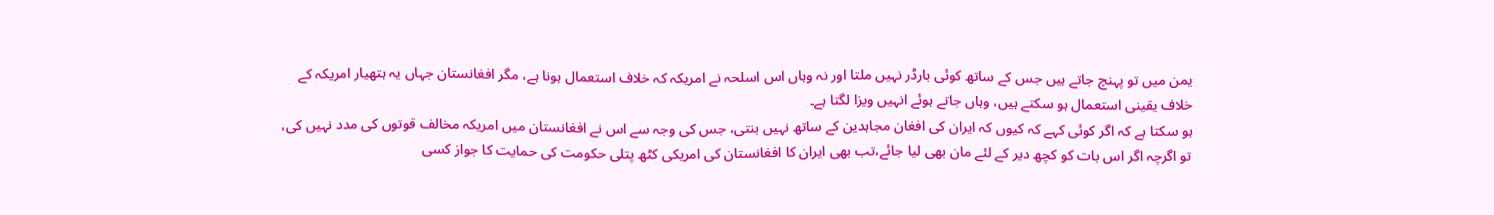یمن میں تو پہنچ جاتے ہیں جس کے ساتھ کوئی بارڈر نہیں ملتا اور نہ وہاں اس اسلحہ نے امریکہ کہ خلاف استعمال ہونا ہے، مگر افغانستان جہاں یہ ہتھیار امریکہ کے خلاف یقینی استعمال ہو سکتے ہیں، وہاں جاتے ہوئے انہیں ویزا لگتا ہے۔
ہو سکتا ہے کہ اگر کوئی کہے کہ کیوں کہ ایران کی افغان مجاہدین کے ساتھ نہیں بنتی، جس کی وجہ سے اس نے افغانستان میں امریکہ مخالف قوتوں کی مدد نہیں کی، تو اگرچہ اگر اس بات کو کچھ دیر کے لئے مان بھی لیا جائے،تب بھی ایران کا افغانستان کی امریکی کٹھ پتلی حکومت کی حمایت کا جواز کسی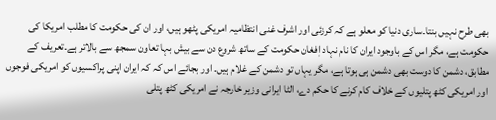بھی طرح نہیں بنتا۔ساری دنیا کو معلو ہے کہ کرزئی اور اشرف غنی انتظامیہ امریکی پٹھو ہیں، اور ان کی حکومت کا مطلب امریکا کی حکومت ہے، مگر اس کے باوجود ایران کا نام نہاد اٖفغان حکومت کے ساتھ شروع دن سے بیش بہا تعاون سمجھ سے بالاتر ہے۔تعریف کے مطابق، دشمن کا دوست بھی دشمن ہی ہوتا ہے، مگر یہاں تو دشمن کے غلام ہیں۔ اور بجائے اس کہ کہ ایران اپنی پراکسیوں کو امریکی فوجوں اور امریکی کٹھ پتلیوں کے خلاف کام کرنے کا حکم دے، الٹا ایرانی وزیر خارجہ نے امریکی کٹھ پتلی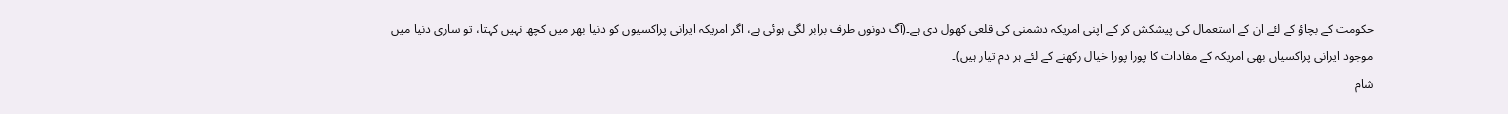حکومت کے بچاؤ کے لئے ان کے استعمال کی پیشکش کر کے اپنی امریکہ دشمنی کی قلعی کھول دی ہے۔(آگ دونوں طرف برابر لگی ہوئی ہے، اگر امریکہ ایرانی پراکسیوں کو دنیا بھر میں کچھ نہیں کہتا، تو ساری دنیا میں موجود ایرانی پراکسیاں بھی امریکہ کے مفادات کا پورا پورا خیال رکھنے کے لئے ہر دم تیار ہیں)۔
شام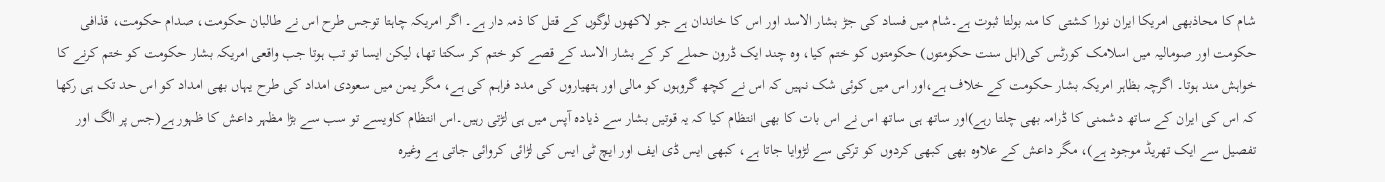شام کا محاذبھی امریکا ایران نورا کشتی کا منہ بولتا ثبوت ہے۔شام میں فساد کی جڑ بشار الاسد اور اس کا خاندان ہے جو لاکھوں لوگوں کے قتل کا ذمہ دار ہے۔ اگر امریکہ چاہتا توجس طرح اس نے طالبان حکومت، صدام حکومت، قذافی حکومت اور صومالیہ میں اسلامک کورٹس کی(اہل سنت حکومتوں) حکومتوں کو ختم کیا، وہ چند ایک ڈرون حملے کر کے بشار الاسد کے قصے کو ختم کر سکتا تھا، لیکن ایسا تو تب ہوتا جب واقعی امریکہ بشار حکومت کو ختم کرنے کا خواہش مند ہوتا۔ اگرچہ بظاہر امریکہ بشار حکومت کے خلاف ہے،اور اس میں کوئی شک نہیں کہ اس نے کچھ گروہوں کو مالی اور ہتھیاروں کی مدد فراہم کی ہے، مگر یمن میں سعودی امداد کی طرح یہاں بھی امداد کو اس حد تک ہی رکھا کہ اس کی ایران کے ساتھ دشمنی کا ڈرامہ بھی چلتا رہے)اور ساتھ ہی ساتھ اس نے اس بات کا بھی انتظام کیا کہ یہ قوتیں بشار سے ذیادہ آپس میں ہی لڑتی رہیں۔اس انتظام کاویسے تو سب سے بڑا مظہر داعش کا ظہور ہے(جس پر الگ اور تفصیل سے ایک تھریڈ موجود ہے)، مگر داعش کے علاوہ بھی کبھی کردوں کو ترکی سے لڑوایا جاتا ہے، کبھی ایس ڈی ایف اور ایچ ٹی ایس کی لڑائی کروائی جاتی ہے وغیرہ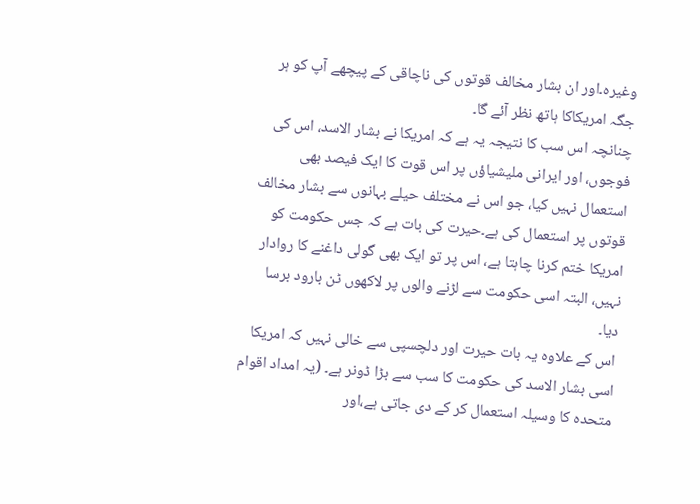وغیرہ۔اور ان بشار مخالف قوتوں کی ناچاقی کے پیچھے آپ کو ہر جگہ امریکاکا ہاتھ نظر آئے گا۔
چنانچہ اس سب کا نتیجہ یہ ہے کہ امریکا نے بشار الاسد، اس کی فوجوں، اور ایرانی ملیشیاؤں پر اس قوت کا ایک فیصد بھی استعمال نہیں کیا، جو اس نے مختلف حیلے بہانوں سے بشار مخالف قوتوں پر استعمال کی ہے۔حیرت کی بات ہے کہ جس حکومت کو امریکا ختم کرنا چاہتا ہے، اس پر تو ایک بھی گولی داغنے کا روادار نہیں، البتہ اسی حکومت سے لڑنے والوں پر لاکھوں ٹن بارود برسا دیا۔
اس کے علاوہ یہ بات حیرت اور دلچسپی سے خالی نہیں کہ امریکا اسی بشار الاسد کی حکومت کا سب سے بڑا ڈونر ہے۔ (یہ امداد اقوام متحدہ کا وسیلہ استعمال کر کے دی جاتی ہے،اور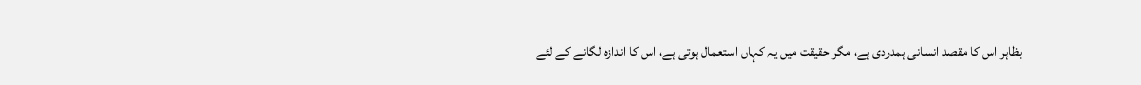بظاہر اس کا مقصد انسانی ہمدردی ہے، مگر حقیقت میں یہ کہاں استعمال ہوتی ہے، اس کا اندازہ لگانے کے لئے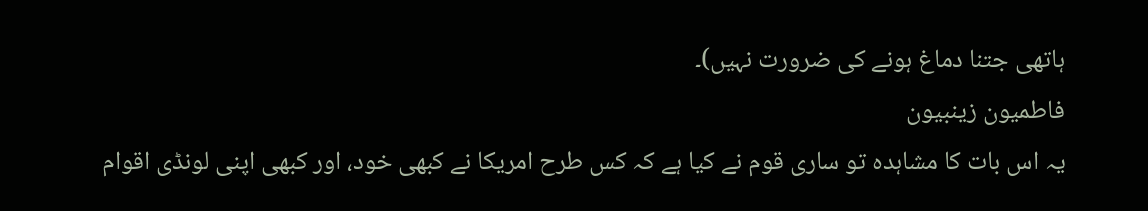ہاتھی جتنا دماغ ہونے کی ضرورت نہیں)۔
فاطمیون زینبیون
یہ اس بات کا مشاہدہ تو ساری قوم نے کیا ہے کہ کس طرح امریکا نے کبھی خود، اور کبھی اپنی لونڈی اقوام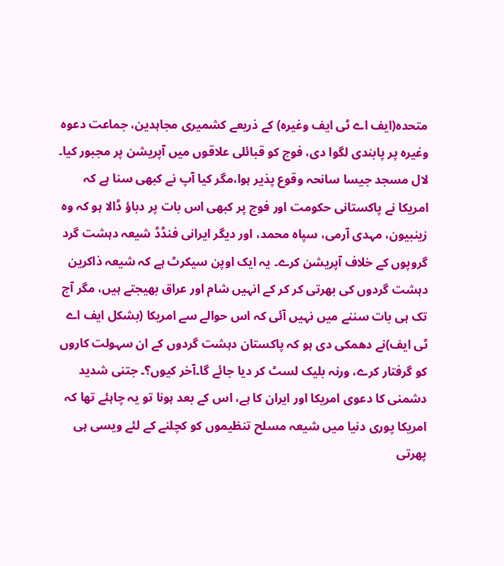متحدہ(ایف اے ٹی ایف وغیرہ) کے ذریعے کشمیری مجاہدین، جماعت دعوہ وغیرہ پر پابندی لگوا دی، فوج کو قبائلی علاقوں میں آپریشن پر مجبور کیا۔ لال مسجد جیسا سانحہ وقوع پذیر ہوا،مگر کیا آپ نے کبھی سنا ہے کہ امریکا نے پاکستانی حکومت اور فوج پر کبھی اس بات پر دباؤ ڈالا ہو کہ وہ زینبیون، مہدی آرمی، سپاہ محمد، اور دیگر ایرانی فنڈڈ شیعہ دہشت گرد گروپوں کے خلاف آپریشن کرے۔ یہ ایک اوپن سیکرٹ ہے کہ شیعہ ذاکرین دہشت گردوں کی بھرتی کر کر کے انہیں شام اور عراق بھیجتے ہیں، مگر آج تک ہی بات سننے میں نہیں آئی کہ اس حوالے سے امریکا (بشکل ایف اے ٹی ایف)نے دھمکی دی ہو کہ پاکستان دہشت گردوں کے ان سہولت کاروں کو گرفتار کرے، ورنہ بلیک لسٹ کر دیا جائے گا۔آخر کیوں؟۔ جتنی شدید دشمنی کا دعوی امریکا اور ایران کا ہے، اس کے بعد ہونا تو یہ چاہئے تھا کہ امریکا پوری دنیا میں شیعہ مسلح تنظیموں کو کچلنے کے لئے ویسی ہی پھرتی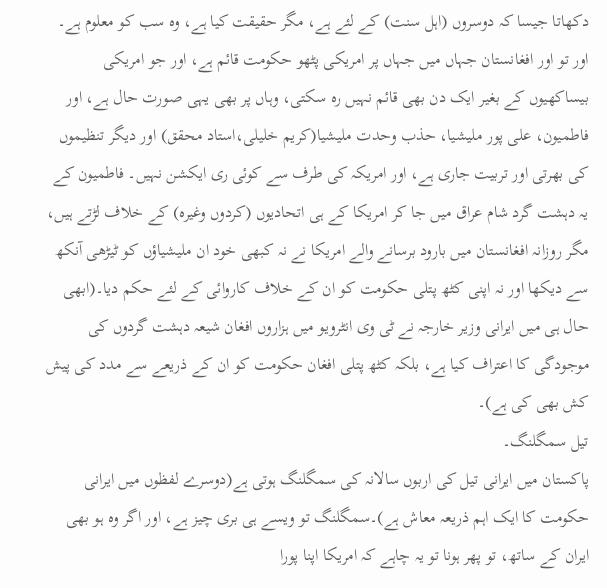دکھاتا جیسا کہ دوسروں (اہل سنت) کے لئے ہے، مگر حقیقت کیا ہے، وہ سب کو معلوم ہے۔ اور تو اور افغانستان جہاں میں جہاں پر امریکی پٹھو حکومت قائم ہے، اور جو امریکی بیساکھیوں کے بغیر ایک دن بھی قائم نہیں رہ سکتی، وہاں پر بھی یہی صورت حال ہے، اور فاطمیون، علی پور ملیشیا، حذب وحدت ملیشیا(کریم خلیلی،استاد محقق) اور دیگر تنظیموں کی بھرتی اور تربیت جاری ہے، اور امریکہ کی طرف سے کوئی ری ایکشن نہیں۔ فاطمیون کے یہ دہشت گرد شام عراق میں جا کر امریکا کے ہی اتحادیوں (کردوں وغیرہ) کے خلاف لڑتے ہیں، مگر روزانہ افغانستان میں بارود برسانے والے امریکا نے نہ کبھی خود ان ملیشیاؤں کو ٹیڑھی آنکھ سے دیکھا اور نہ اپنی کٹھ پتلی حکومت کو ان کے خلاف کاروائی کے لئے حکم دیا۔(ابھی حال ہی میں ایرانی وزیر خارجہ نے ٹی وی انٹرویو میں ہزاروں افغان شیعہ دہشت گردوں کی موجودگی کا اعتراف کیا ہے، بلکہ کٹھ پتلی افغان حکومت کو ان کے ذریعے سے مدد کی پیش کش بھی کی ہے)۔
تیل سمگلنگ۔
پاکستان میں ایرانی تیل کی اربوں سالانہ کی سمگلنگ ہوتی ہے(دوسرے لفظوں میں ایرانی حکومت کا ایک اہم ذریعہ معاش ہے)۔سمگلنگ تو ویسے ہی بری چیز ہے، اور اگر وہ ہو بھی ایران کے ساتھ، تو پھر ہونا تو یہ چاہے کہ امریکا اپنا پورا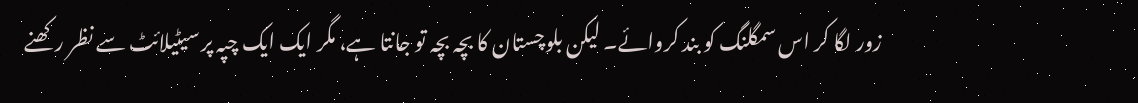زور لگا کر اس سمگلنگ کو بند کروائے۔ لیکن بلوچستان کا بچہ بچہ تو جانتا ہے، مگر ایک ایک چپہ پر سیٹیلائٹ سے نظر رکھنے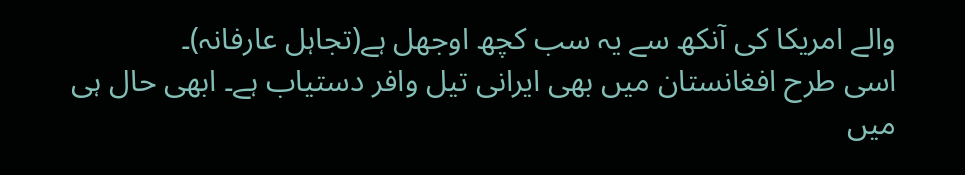والے امریکا کی آنکھ سے یہ سب کچھ اوجھل ہے(تجاہل عارفانہ)۔
اسی طرح افغانستان میں بھی ایرانی تیل وافر دستیاب ہے۔ ابھی حال ہی میں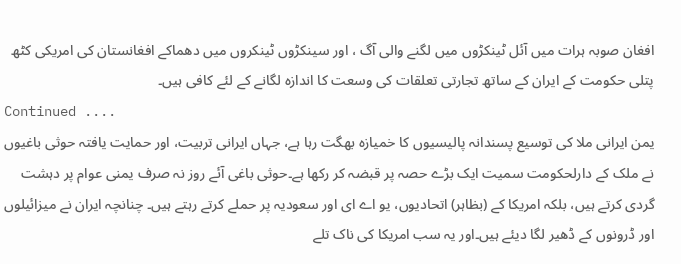افغان صوبہ ہرات میں آئل ٹینکڑوں میں لگنے والی آگ ، اور سینکڑوں ٹینکروں میں دھماکے افغانستان کی امریکی کٹھ پتلی حکومت کے ایران کے ساتھ تجارتی تعلقات کی وسعت کا اندازہ لگانے کے لئے کافی ہیں۔
Continued ....
یمن ایرانی ملا کی توسیع پسندانہ پالیسیوں کا خمیازہ بھگت رہا ہے، جہاں ایرانی تربیت، اور حمایت یافتہ حوثی باغیوں نے ملک کے دارلحکومت سمیت ایک بڑے حصہ پر قبضہ کر رکھا ہے۔حوثی باغی آئے روز نہ صرف یمنی عوام پر دہشت گردی کرتے ہیں، بلکہ امریکا کے (بظاہر) اتحادیوں، یو اے ای اور سعودیہ پر حملے کرتے رہتے ہیں۔ چنانچہ ایران نے میزائیلوں اور ڈرونوں کے ڈھیر لگا دیئے ہیں۔اور یہ سب امریکا کی ناک تلے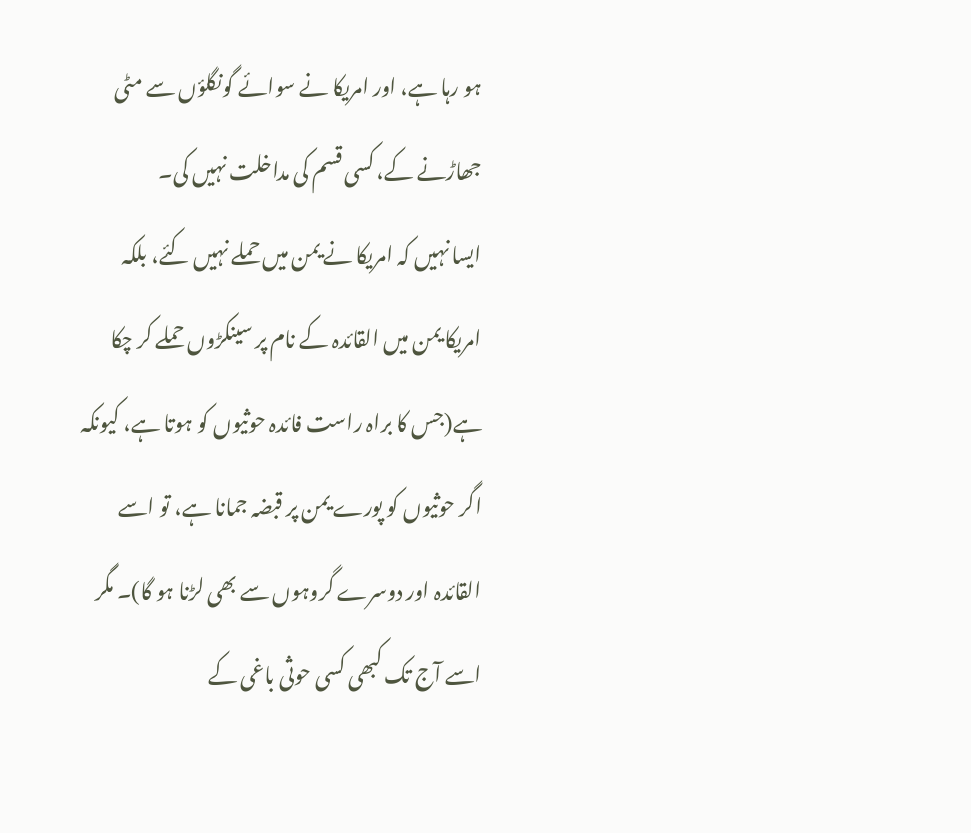ہو رہا ہے، اور امریکا نے سوائے گونگلؤں سے مٹی جھاڑنے کے، کسی قسم کی مداخلت نہیں کی۔
ایسا نہیں کہ امریکا نے یمن میں حملے نہیں کئے، بلکہ امریکا یمن میں القائدہ کے نام پر سینکڑوں حملے کر چکا ہے(جس کا براہ راست فائدہ حوثیوں کو ہوتا ہے، کیونکہ اگر حوثیوں کو پورے یمن پر قبضہ جمانا ہے، تو اسے القائدہ اور دوسرے گروہوں سے بھی لڑنا ہو گا)۔ مگر اسے آج تک کبھی کسی حوثی باغی کے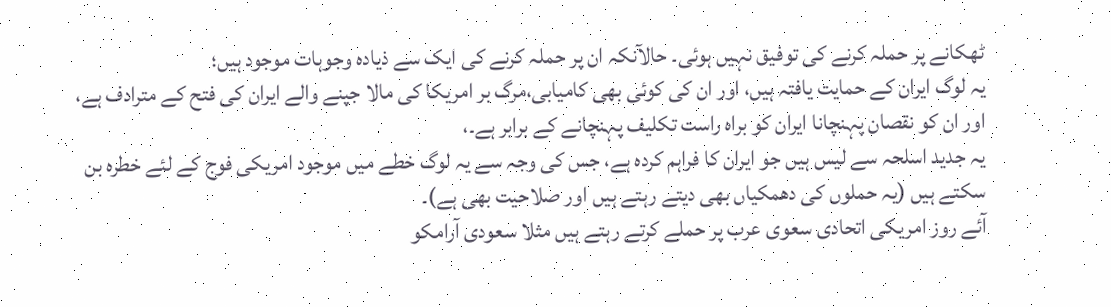ٹھکانے پر حملہ کرنے کی توفیق نہیں ہوئی۔ حالآنکہ ان پر حملہ کرنے کی ایک سے ذیادہ وجوہات موجود ہیں؛
یہ لوگ ایران کے حمایت یافتہ ہیں، اور ان کی کوئی بھی کامیابی،مرگ بر امریکا کی مالا جپنے والے ایران کی فتح کے مترادف ہے، اور ان کو نقصان پہنچانا ایران کو براہ راست تکلیف پہنچانے کے برابر ہے۔،
یہ جدید اسلحہ سے لیس ہیں جو ایران کا فراہم کردہ ہے، جس کی وجہ سے یہ لوگ خطے میں موجود امریکی فوج کے لئے خطرہ بن سکتے ہیں (یہ حملوں کی دھمکیاں بھی دیتے رہتے ہیں اور صلاحیت بھی ہے)۔
آئے روز امریکی اتحادی سعوی عرب پر حملے کرتے رہتے ہیں مثلا سعودی آرامکو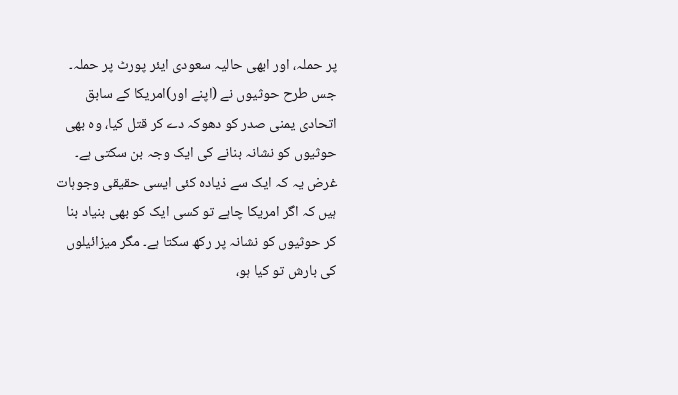پر حملہ، اور ابھی حالیہ سعودی ایئر پورٹ پر حملہ۔
جس طرح حوثیوں نے (اپنے اور)امریکا کے سابق اتحادی یمنی صدر کو دھوکہ دے کر قتل کیا، وہ بھی حوثیوں کو نشانہ بنانے کی ایک وجہ بن سکتی ہے۔
غرض یہ کہ ایک سے ذیادہ کئی ایسی حقیقی وجوہات ہیں کہ اگر امریکا چاہے تو کسی ایک کو بھی بنیاد بنا کر حوثیوں کو نشانہ پر رکھ سکتا ہے۔ مگر میزائیلوں کی بارش تو کیا ہو،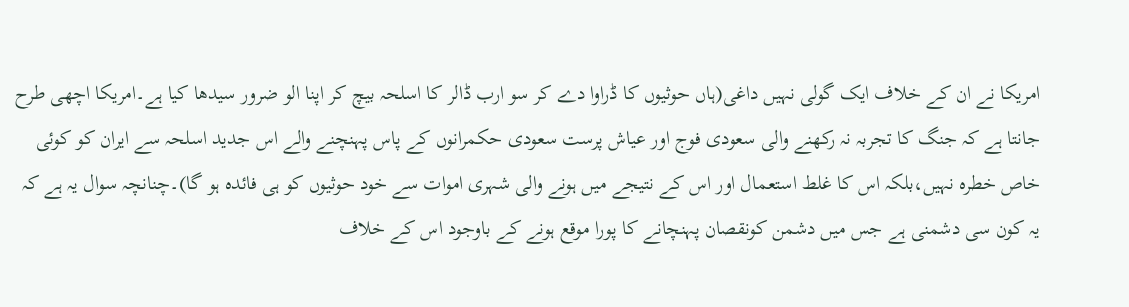امریکا نے ان کے خلاف ایک گولی نہیں داغی(ہاں حوثیوں کا ڈراوا دے کر سو ارب ڈالر کا اسلحہ بیچ کر اپنا الو ضرور سیدھا کیا ہے۔امریکا اچھی طرح جانتا ہے کہ جنگ کا تجربہ نہ رکھنے والی سعودی فوج اور عیاش پرست سعودی حکمرانوں کے پاس پہنچنے والے اس جدید اسلحہ سے ایران کو کوئی خاص خطرہ نہیں،بلکہ اس کا غلط استعمال اور اس کے نتیجے میں ہونے والی شہری اموات سے خود حوثیوں کو ہی فائدہ ہو گا)۔چنانچہ سوال یہ ہے کہ یہ کون سی دشمنی ہے جس میں دشمن کونقصان پہنچانے کا پورا موقع ہونے کے باوجود اس کے خلاف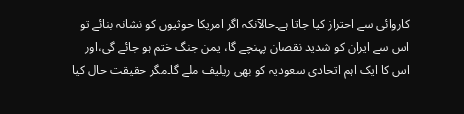کاروائی سے احتراز کیا جاتا ہے۔حالآنکہ اگر امریکا حوثیوں کو نشانہ بنائے تو اس سے ایران کو شدید نقصان پہنچے گا، یمن جنگ ختم ہو جائے گی،اور اس کا ایک اہم اتحادی سعودیہ کو بھی ریلیف ملے گا۔مگر حقیقت حال کیا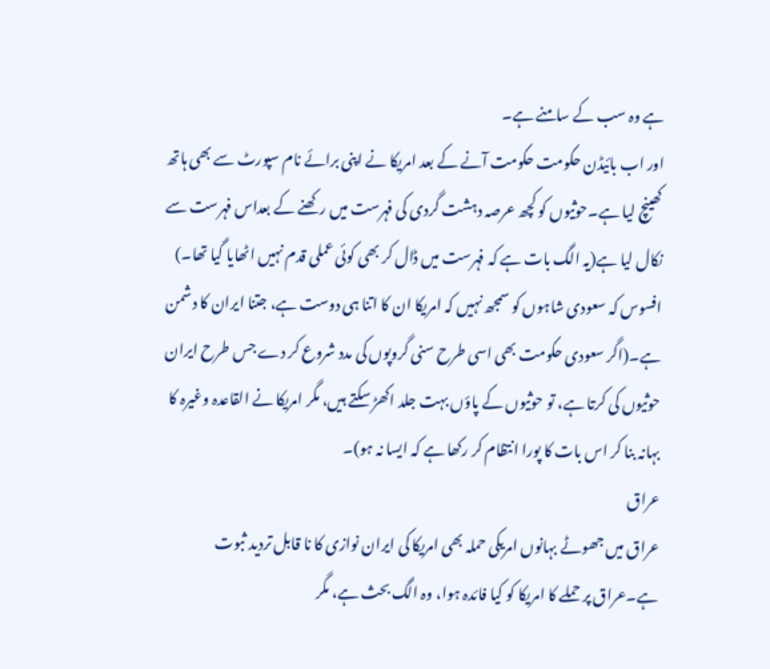ہے وہ سب کے سامنے ہے۔
اور اب بائیڈن حکومت حکومت آنے کے بعد امریکا نے اپنی برائے نام سپورٹ سے بھی ہاتھ کھینچ لیا ہے۔حوثیوں کو کچھ عرصہ دہشت گردی کی فہرست میں رکھنے کے بعداس فہرست سے نکال لیا ہے(یہ الگ بات ہے کہ فہرست میں ڈال کر بھی کوئی عملی قدم نہیں اٹھایا گیا تھا۔) افسوس کہ سعودی شاہوں کو سمجھ نہیں کہ امریکا ان کا اتنا ہی دوست ہے، جتنا ایران کا دشمن ہے۔(اگر سعودی حکومت بھی اسی طرح سنی گروپوں کی مدد شروع کر دے جس طرح ایران حوثیوں کی کرتا ہے، تو حوثیوں کے پاؤں بہت جلد اکھڑ سکتے ہیں، مگر امریکا نے القاعدہ وغیرہ کا بہانہ بنا کر اس بات کا پورا انتظام کر رکھا ہے کہ ایسا نہ ہو)۔
عراق
عراق میں جھوٹے بہانوں امریکی حملہ بھی امریکا کی ایران نوازی کا نا قابل تردید ثبوت ہے۔عراق پر حملے کا امریکا کو کیا فائدہ ہوا، وہ الگ بحث ہے، مگر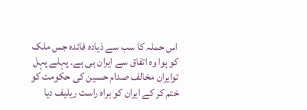اس حملہ کا سب سے ذیادہ فائدہ جس ملک کو ہوا وہ اتفاق سے ایران ہی ہے۔ پہلے پہل توایران مخالف صدام حسین کی حکومت کو ختم کر کے ایران کو براہ راست ریلیف دیا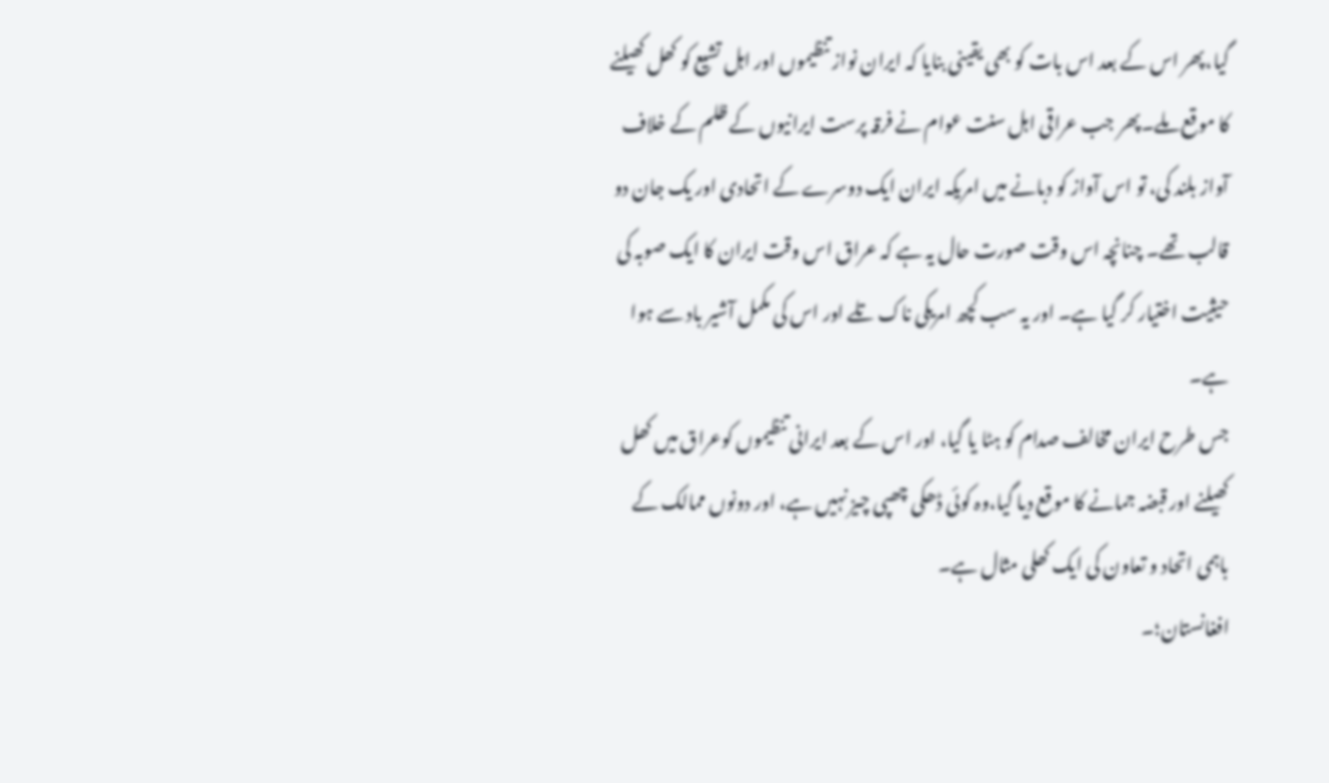گیا،پھر اس کے بعد اس بات کو بھی یقینی بنایا کہ ایران نواز تنظیموں اور اہل تشیع کو کھل کھیلنے کا موقع ملے۔پھر جب عراقی اہل سنت عوام نے فرقہ پرست ایرانیوں کے ظلم کے خلاف آواز بلند کی، تو اس آواز کو دبانے میں امریکہ ایران ایک دوسرے کے اتحادی اور یک جان دو قالب تھے۔ چنانچہ اس وقت صورت حال یہ ہے کہ عراق اس وقت ایران کا ایک صوبہ کی حیثیت اختیار کر گیا ہے۔ اور یہ سب کچھ امریکی ناک تلے اور اس کی مکمل آشیر باد سے ہوا ہے۔
جس طرح ایران مخالف صدام کو ہٹا یا گیا، اور اس کے بعد ایرانی تنظیموں کوعراق میں کھل کھیلنے اور قبضہ جمانے کا موقع دیا گیا،وہ کوئی ڈھکی چھپی چیز نہیں ہے، اور دونوں ممالک کے باہمی اتحاد و تعاون کی ایک کھلی مثال ہے۔
افغانستان؛۔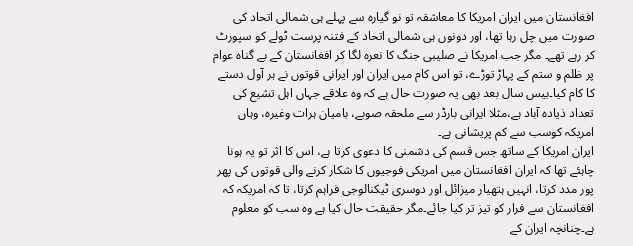افغانستان میں ایران امریکا کا معاشقہ تو نو گیارہ سے پہلے ہی شمالی اتحاد کی صورت میں چل رہا تھا، اور دونوں ہی شمالی اتحاد کے فتنہ پرست ٹولے کو سپورٹ کر رہے تھے۔ مگر جب امریکا نے صلیبی جنگ کا نعرہ لگا کر افغانستان کے بے گناہ عوام پر ظلم و ستم کے پہاڑ توڑے، تو اس کام میں ایران اور ایرانی قوتوں نے ہر آول دستے کا کام کیا۔بیس سال بعد بھی یہ صورت حال ہے کہ وہ علاقے جہاں اہل تشیع کی تعداد ذیادہ آباد ہے،مثلا ایرانی بارڈر سے ملحقہ صوبے، بامیان ہرات وغیرہ، وہاں امریکہ کوسب سے کم پریشانی ہے۔
ایران امریکا کے ساتھ جس قسم کی دشمنی کا دعوی کرتا ہے، اس کا اثر تو یہ ہونا چاہئے تھا کہ ایران افغانستان میں امریکی فوجیوں کا شکار کرنے والی قوتوں کی پھر پور مدد کرتا، انہیں ہتھیار میزائل اور دوسری ٹیکنالوجی فراہم کرتا، تا کہ امریکہ کہ افغانستان سے فرار کو تیز تر کیا جائے۔مگر حقیقت حال کیا ہے وہ سب کو معلوم ہے۔چنانچہ ایران کے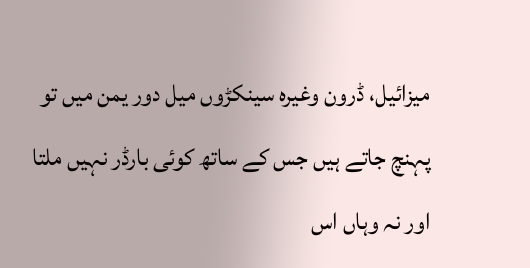میزائیل، ڈرون وغیرہ سینکڑوں میل دور یمن میں تو پہنچ جاتے ہیں جس کے ساتھ کوئی بارڈر نہیں ملتا اور نہ وہاں اس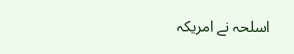اسلحہ نے امریکہ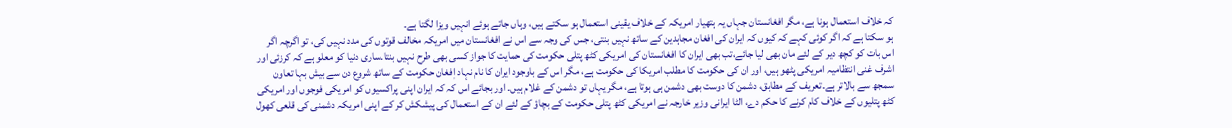کہ خلاف استعمال ہونا ہے، مگر افغانستان جہاں یہ ہتھیار امریکہ کے خلاف یقینی استعمال ہو سکتے ہیں، وہاں جاتے ہوئے انہیں ویزا لگتا ہے۔
ہو سکتا ہے کہ اگر کوئی کہے کہ کیوں کہ ایران کی افغان مجاہدین کے ساتھ نہیں بنتی، جس کی وجہ سے اس نے افغانستان میں امریکہ مخالف قوتوں کی مدد نہیں کی، تو اگرچہ اگر اس بات کو کچھ دیر کے لئے مان بھی لیا جائے،تب بھی ایران کا افغانستان کی امریکی کٹھ پتلی حکومت کی حمایت کا جواز کسی بھی طرح نہیں بنتا۔ساری دنیا کو معلو ہے کہ کرزئی اور اشرف غنی انتظامیہ امریکی پٹھو ہیں، اور ان کی حکومت کا مطلب امریکا کی حکومت ہے، مگر اس کے باوجود ایران کا نام نہاد اٖفغان حکومت کے ساتھ شروع دن سے بیش بہا تعاون سمجھ سے بالاتر ہے۔تعریف کے مطابق، دشمن کا دوست بھی دشمن ہی ہوتا ہے، مگر یہاں تو دشمن کے غلام ہیں۔ اور بجائے اس کہ کہ ایران اپنی پراکسیوں کو امریکی فوجوں اور امریکی کٹھ پتلیوں کے خلاف کام کرنے کا حکم دے، الٹا ایرانی وزیر خارجہ نے امریکی کٹھ پتلی حکومت کے بچاؤ کے لئے ان کے استعمال کی پیشکش کر کے اپنی امریکہ دشمنی کی قلعی کھول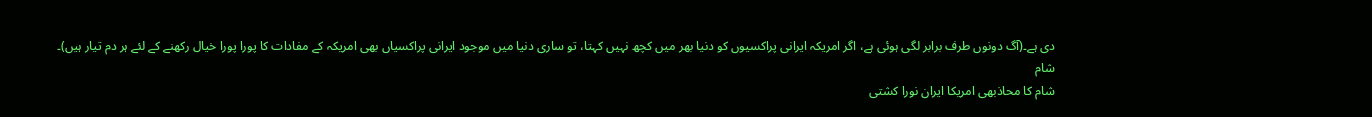دی ہے۔(آگ دونوں طرف برابر لگی ہوئی ہے، اگر امریکہ ایرانی پراکسیوں کو دنیا بھر میں کچھ نہیں کہتا، تو ساری دنیا میں موجود ایرانی پراکسیاں بھی امریکہ کے مفادات کا پورا پورا خیال رکھنے کے لئے ہر دم تیار ہیں)۔
شام
شام کا محاذبھی امریکا ایران نورا کشتی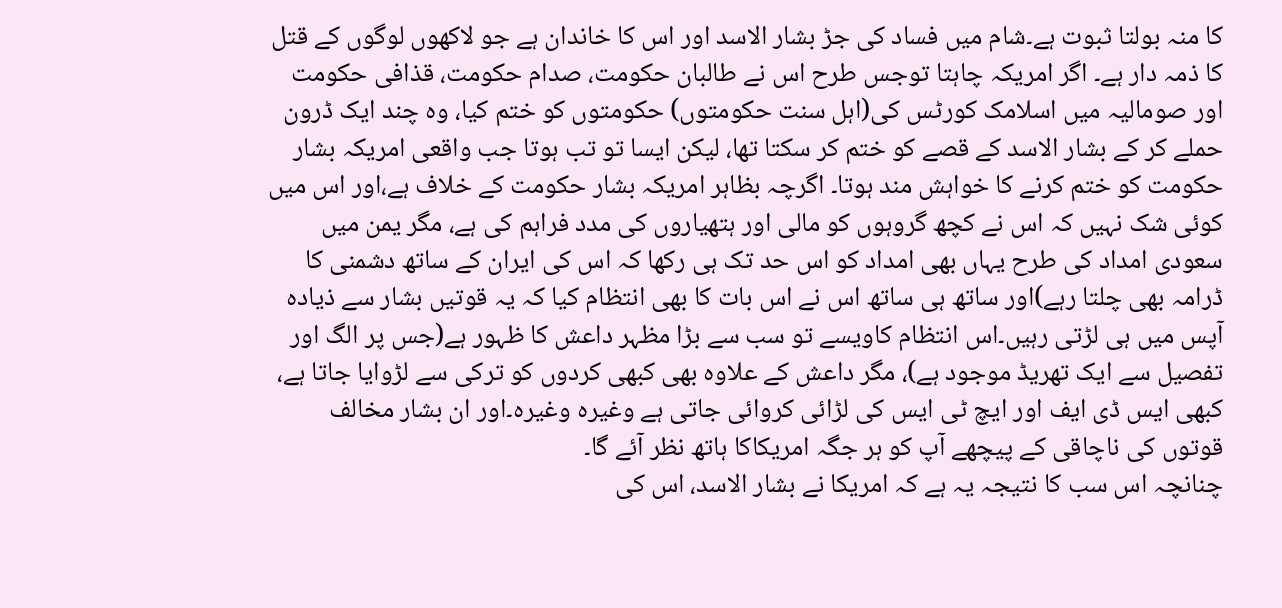کا منہ بولتا ثبوت ہے۔شام میں فساد کی جڑ بشار الاسد اور اس کا خاندان ہے جو لاکھوں لوگوں کے قتل کا ذمہ دار ہے۔ اگر امریکہ چاہتا توجس طرح اس نے طالبان حکومت، صدام حکومت، قذافی حکومت اور صومالیہ میں اسلامک کورٹس کی(اہل سنت حکومتوں) حکومتوں کو ختم کیا، وہ چند ایک ڈرون حملے کر کے بشار الاسد کے قصے کو ختم کر سکتا تھا، لیکن ایسا تو تب ہوتا جب واقعی امریکہ بشار حکومت کو ختم کرنے کا خواہش مند ہوتا۔ اگرچہ بظاہر امریکہ بشار حکومت کے خلاف ہے،اور اس میں کوئی شک نہیں کہ اس نے کچھ گروہوں کو مالی اور ہتھیاروں کی مدد فراہم کی ہے، مگر یمن میں سعودی امداد کی طرح یہاں بھی امداد کو اس حد تک ہی رکھا کہ اس کی ایران کے ساتھ دشمنی کا ڈرامہ بھی چلتا رہے)اور ساتھ ہی ساتھ اس نے اس بات کا بھی انتظام کیا کہ یہ قوتیں بشار سے ذیادہ آپس میں ہی لڑتی رہیں۔اس انتظام کاویسے تو سب سے بڑا مظہر داعش کا ظہور ہے(جس پر الگ اور تفصیل سے ایک تھریڈ موجود ہے)، مگر داعش کے علاوہ بھی کبھی کردوں کو ترکی سے لڑوایا جاتا ہے، کبھی ایس ڈی ایف اور ایچ ٹی ایس کی لڑائی کروائی جاتی ہے وغیرہ وغیرہ۔اور ان بشار مخالف قوتوں کی ناچاقی کے پیچھے آپ کو ہر جگہ امریکاکا ہاتھ نظر آئے گا۔
چنانچہ اس سب کا نتیجہ یہ ہے کہ امریکا نے بشار الاسد، اس کی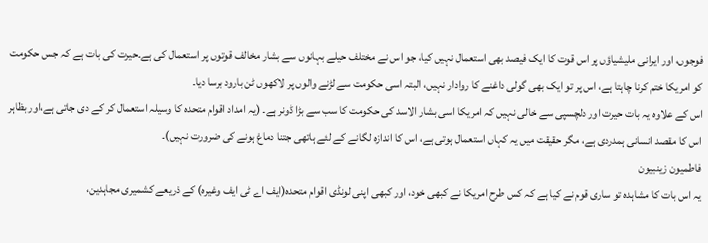فوجوں، اور ایرانی ملیشیاؤں پر اس قوت کا ایک فیصد بھی استعمال نہیں کیا، جو اس نے مختلف حیلے بہانوں سے بشار مخالف قوتوں پر استعمال کی ہے۔حیرت کی بات ہے کہ جس حکومت کو امریکا ختم کرنا چاہتا ہے، اس پر تو ایک بھی گولی داغنے کا روادار نہیں، البتہ اسی حکومت سے لڑنے والوں پر لاکھوں ٹن بارود برسا دیا۔
اس کے علاوہ یہ بات حیرت اور دلچسپی سے خالی نہیں کہ امریکا اسی بشار الاسد کی حکومت کا سب سے بڑا ڈونر ہے۔ (یہ امداد اقوام متحدہ کا وسیلہ استعمال کر کے دی جاتی ہے،اور بظاہر اس کا مقصد انسانی ہمدردی ہے، مگر حقیقت میں یہ کہاں استعمال ہوتی ہے، اس کا اندازہ لگانے کے لئے ہاتھی جتنا دماغ ہونے کی ضرورت نہیں)۔
فاطمیون زینبیون
یہ اس بات کا مشاہدہ تو ساری قوم نے کیا ہے کہ کس طرح امریکا نے کبھی خود، اور کبھی اپنی لونڈی اقوام متحدہ(ایف اے ٹی ایف وغیرہ) کے ذریعے کشمیری مجاہدین،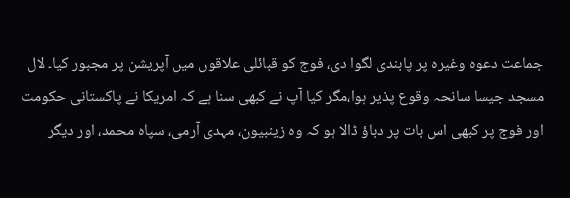جماعت دعوہ وغیرہ پر پابندی لگوا دی، فوج کو قبائلی علاقوں میں آپریشن پر مجبور کیا۔ لال مسجد جیسا سانحہ وقوع پذیر ہوا،مگر کیا آپ نے کبھی سنا ہے کہ امریکا نے پاکستانی حکومت اور فوج پر کبھی اس بات پر دباؤ ڈالا ہو کہ وہ زینبیون، مہدی آرمی، سپاہ محمد، اور دیگر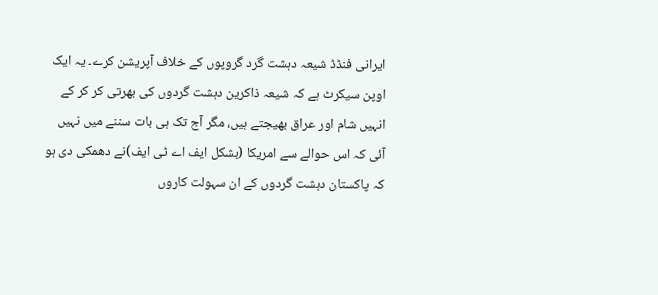ایرانی فنڈڈ شیعہ دہشت گرد گروپوں کے خلاف آپریشن کرے۔ یہ ایک اوپن سیکرٹ ہے کہ شیعہ ذاکرین دہشت گردوں کی بھرتی کر کر کے انہیں شام اور عراق بھیجتے ہیں، مگر آج تک ہی بات سننے میں نہیں آئی کہ اس حوالے سے امریکا (بشکل ایف اے ٹی ایف)نے دھمکی دی ہو کہ پاکستان دہشت گردوں کے ان سہولت کاروں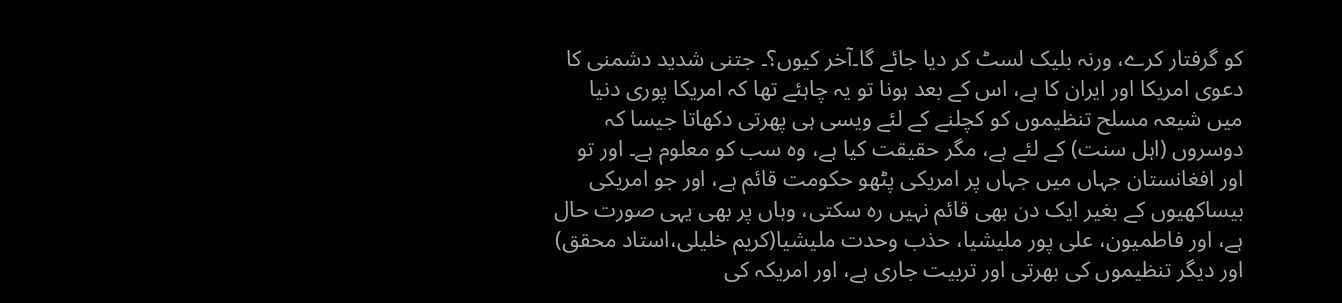کو گرفتار کرے، ورنہ بلیک لسٹ کر دیا جائے گا۔آخر کیوں؟۔ جتنی شدید دشمنی کا دعوی امریکا اور ایران کا ہے، اس کے بعد ہونا تو یہ چاہئے تھا کہ امریکا پوری دنیا میں شیعہ مسلح تنظیموں کو کچلنے کے لئے ویسی ہی پھرتی دکھاتا جیسا کہ دوسروں (اہل سنت) کے لئے ہے، مگر حقیقت کیا ہے، وہ سب کو معلوم ہے۔ اور تو اور افغانستان جہاں میں جہاں پر امریکی پٹھو حکومت قائم ہے، اور جو امریکی بیساکھیوں کے بغیر ایک دن بھی قائم نہیں رہ سکتی، وہاں پر بھی یہی صورت حال ہے، اور فاطمیون، علی پور ملیشیا، حذب وحدت ملیشیا(کریم خلیلی،استاد محقق) اور دیگر تنظیموں کی بھرتی اور تربیت جاری ہے، اور امریکہ کی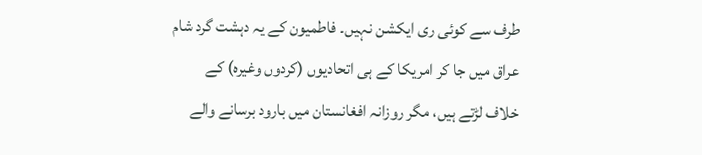طرف سے کوئی ری ایکشن نہیں۔ فاطمیون کے یہ دہشت گرد شام عراق میں جا کر امریکا کے ہی اتحادیوں (کردوں وغیرہ) کے خلاف لڑتے ہیں، مگر روزانہ افغانستان میں بارود برسانے والے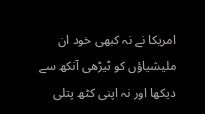امریکا نے نہ کبھی خود ان ملیشیاؤں کو ٹیڑھی آنکھ سے دیکھا اور نہ اپنی کٹھ پتلی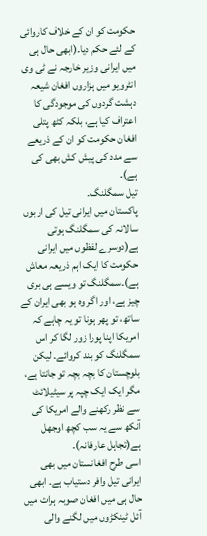حکومت کو ان کے خلاف کاروائی کے لئے حکم دیا۔(ابھی حال ہی میں ایرانی وزیر خارجہ نے ٹی وی انٹرویو میں ہزاروں افغان شیعہ دہشت گردوں کی موجودگی کا اعتراف کیا ہے، بلکہ کٹھ پتلی افغان حکومت کو ان کے ذریعے سے مدد کی پیش کش بھی کی ہے)۔
تیل سمگلنگ۔
پاکستان میں ایرانی تیل کی اربوں سالانہ کی سمگلنگ ہوتی ہے(دوسرے لفظوں میں ایرانی حکومت کا ایک اہم ذریعہ معاش ہے)۔سمگلنگ تو ویسے ہی بری چیز ہے، اور اگر وہ ہو بھی ایران کے ساتھ، تو پھر ہونا تو یہ چاہے کہ امریکا اپنا پورا زور لگا کر اس سمگلنگ کو بند کروائے۔ لیکن بلوچستان کا بچہ بچہ تو جانتا ہے، مگر ایک ایک چپہ پر سیٹیلائٹ سے نظر رکھنے والے امریکا کی آنکھ سے یہ سب کچھ اوجھل ہے(تجاہل عارفانہ)۔
اسی طرح افغانستان میں بھی ایرانی تیل وافر دستیاب ہے۔ ابھی حال ہی میں افغان صوبہ ہرات میں آئل ٹینکڑوں میں لگنے والی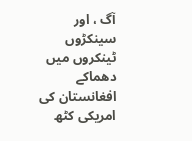آگ ، اور سینکڑوں ٹینکروں میں دھماکے افغانستان کی امریکی کٹھ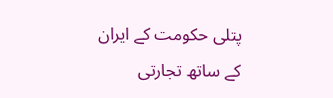پتلی حکومت کے ایران کے ساتھ تجارتی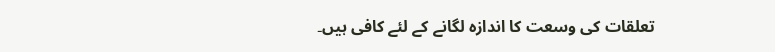تعلقات کی وسعت کا اندازہ لگانے کے لئے کافی ہیں۔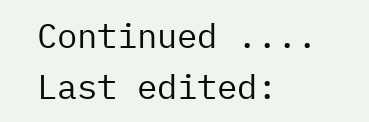Continued ....
Last edited: